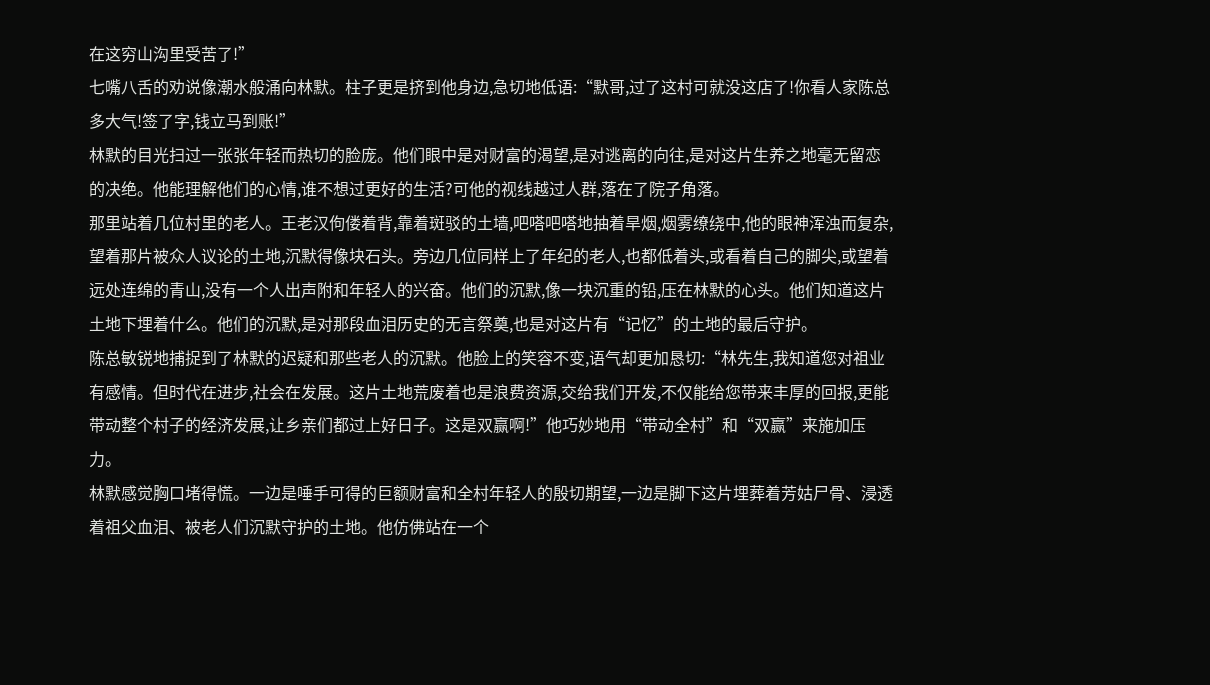在这穷山沟里受苦了!”
七嘴八舌的劝说像潮水般涌向林默。柱子更是挤到他身边,急切地低语:“默哥,过了这村可就没这店了!你看人家陈总多大气!签了字,钱立马到账!”
林默的目光扫过一张张年轻而热切的脸庞。他们眼中是对财富的渴望,是对逃离的向往,是对这片生养之地毫无留恋的决绝。他能理解他们的心情,谁不想过更好的生活?可他的视线越过人群,落在了院子角落。
那里站着几位村里的老人。王老汉佝偻着背,靠着斑驳的土墙,吧嗒吧嗒地抽着旱烟,烟雾缭绕中,他的眼神浑浊而复杂,望着那片被众人议论的土地,沉默得像块石头。旁边几位同样上了年纪的老人,也都低着头,或看着自己的脚尖,或望着远处连绵的青山,没有一个人出声附和年轻人的兴奋。他们的沉默,像一块沉重的铅,压在林默的心头。他们知道这片土地下埋着什么。他们的沉默,是对那段血泪历史的无言祭奠,也是对这片有“记忆”的土地的最后守护。
陈总敏锐地捕捉到了林默的迟疑和那些老人的沉默。他脸上的笑容不变,语气却更加恳切:“林先生,我知道您对祖业有感情。但时代在进步,社会在发展。这片土地荒废着也是浪费资源,交给我们开发,不仅能给您带来丰厚的回报,更能带动整个村子的经济发展,让乡亲们都过上好日子。这是双赢啊!”他巧妙地用“带动全村”和“双赢”来施加压力。
林默感觉胸口堵得慌。一边是唾手可得的巨额财富和全村年轻人的殷切期望,一边是脚下这片埋葬着芳姑尸骨、浸透着祖父血泪、被老人们沉默守护的土地。他仿佛站在一个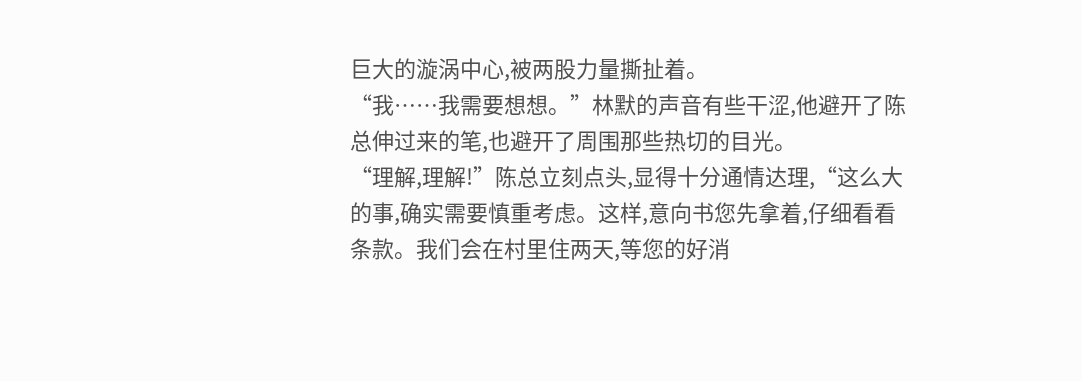巨大的漩涡中心,被两股力量撕扯着。
“我……我需要想想。”林默的声音有些干涩,他避开了陈总伸过来的笔,也避开了周围那些热切的目光。
“理解,理解!”陈总立刻点头,显得十分通情达理,“这么大的事,确实需要慎重考虑。这样,意向书您先拿着,仔细看看条款。我们会在村里住两天,等您的好消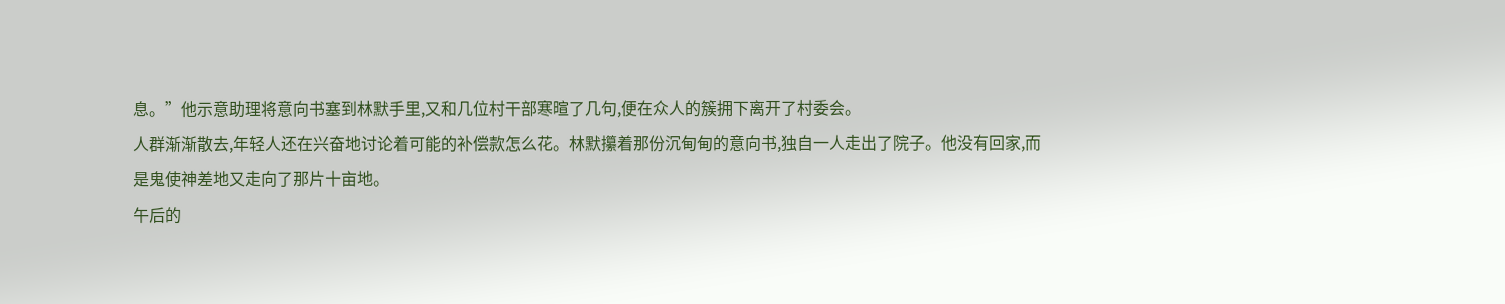息。”他示意助理将意向书塞到林默手里,又和几位村干部寒暄了几句,便在众人的簇拥下离开了村委会。
人群渐渐散去,年轻人还在兴奋地讨论着可能的补偿款怎么花。林默攥着那份沉甸甸的意向书,独自一人走出了院子。他没有回家,而是鬼使神差地又走向了那片十亩地。
午后的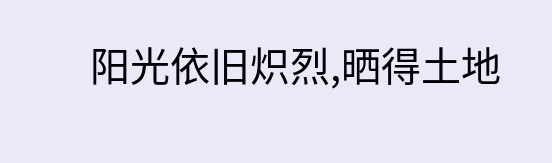阳光依旧炽烈,晒得土地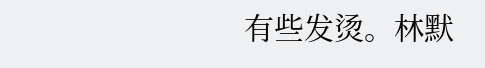有些发烫。林默